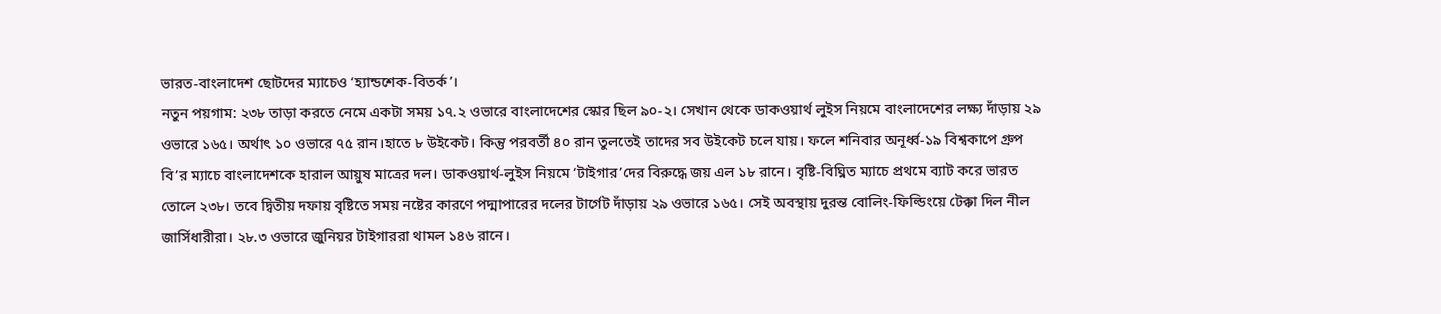ভারত-বাংলাদেশ ছোটদের ম্যাচেও ‘হ্যান্ডশেক-বিতর্ক’।
নতুন পয়গাম: ২৩৮ তাড়া করতে নেমে একটা সময় ১৭.২ ওভারে বাংলাদেশের স্কোর ছিল ৯০-২। সেখান থেকে ডাকওয়ার্থ লুইস নিয়মে বাংলাদেশের লক্ষ্য দাঁড়ায় ২৯ ওভারে ১৬৫। অর্থাৎ ১০ ওভারে ৭৫ রান।হাতে ৮ উইকেট। কিন্তু পরবর্তী ৪০ রান তুলতেই তাদের সব উইকেট চলে যায়। ফলে শনিবার অনূর্ধ্ব-১৯ বিশ্বকাপে গ্রুপ বি’র ম্যাচে বাংলাদেশকে হারাল আয়ুষ মাত্রের দল। ডাকওয়ার্থ-লুইস নিয়মে ‘টাইগার’দের বিরুদ্ধে জয় এল ১৮ রানে। বৃষ্টি-বিঘ্নিত ম্যাচে প্রথমে ব্যাট করে ভারত তোলে ২৩৮। তবে দ্বিতীয় দফায় বৃষ্টিতে সময় নষ্টের কারণে পদ্মাপারের দলের টার্গেট দাঁড়ায় ২৯ ওভারে ১৬৫। সেই অবস্থায় দুরন্ত বোলিং-ফিল্ডিংয়ে টেক্কা দিল নীল জার্সিধারীরা। ২৮.৩ ওভারে জুনিয়র টাইগাররা থামল ১৪৬ রানে।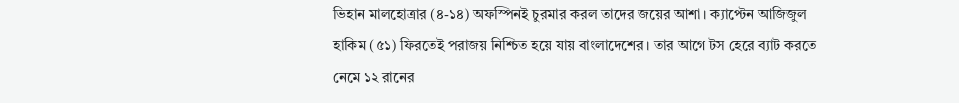ভিহান মালহোত্রার (৪-১৪) অফস্পিনই চুরমার করল তাদের জয়ের আশা। ক্যাপ্টেন আজিজুল হাকিম (৫১) ফিরতেই পরাজয় নিশ্চিত হয়ে যায় বাংলাদেশের। তার আগে টস হেরে ব্যাট করতে নেমে ১২ রানের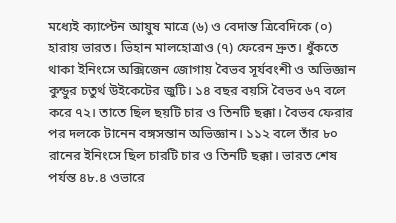মধ্যেই ক্যাপ্টেন আয়ুষ মাত্রে (৬) ও বেদান্ত ত্রিবেদিকে (০) হারায় ভারত। ভিহান মালহোত্রাও (৭) ফেরেন দ্রুত। ধুঁকতে থাকা ইনিংসে অক্সিজেন জোগায় বৈভব সূর্যবংশী ও অভিজ্ঞান কুন্ডুর চতুর্থ উইকেটের জুটি। ১৪ বছর বয়সি বৈভব ৬৭ বলে করে ৭২। তাতে ছিল ছয়টি চার ও তিনটি ছক্কা। বৈভব ফেরার পর দলকে টানেন বঙ্গসন্তান অভিজ্ঞান। ১১২ বলে তাঁর ৮০ রানের ইনিংসে ছিল চারটি চার ও তিনটি ছক্কা। ভারত শেষ পর্যন্ত ৪৮.৪ ওভারে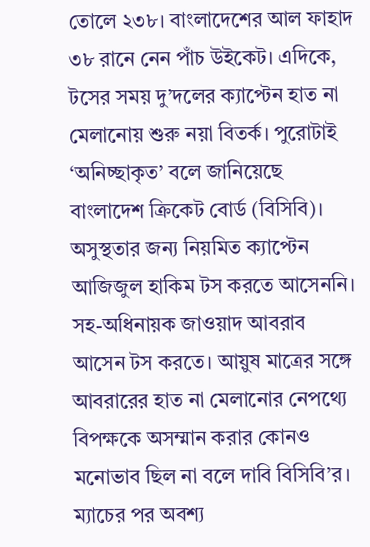তোলে ২৩৮। বাংলাদেশের আল ফাহাদ ৩৮ রানে নেন পাঁচ উইকেট। এদিকে, টসের সময় দু’দলের ক্যাপ্টেন হাত না মেলানোয় শুরু নয়া বিতর্ক। পুরোটাই ‘অনিচ্ছাকৃত’ বলে জানিয়েছে বাংলাদেশ ক্রিকেট বোর্ড (বিসিবি)। অসুস্থতার জন্য নিয়মিত ক্যাপ্টেন আজিজুল হাকিম টস করতে আসেননি। সহ-অধিনায়ক জাওয়াদ আবরাব আসেন টস করতে। আয়ুষ মাত্রের সঙ্গে আবরারের হাত না মেলানোর নেপথ্যে বিপক্ষকে অসম্মান করার কোনও মনোভাব ছিল না বলে দাবি বিসিবি’র। ম্যাচের পর অবশ্য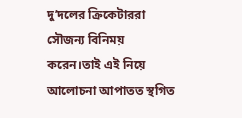দু’দলের ক্রিকেটাররা সৌজন্য বিনিময় করেন।তাই এই নিয়ে আলোচনা আপাতত স্থগিত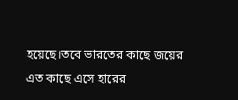হয়েছে।তবে ভারতের কাছে জয়ের এত কাছে এসে হারের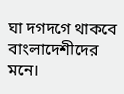ঘা দগদগে থাকবে বাংলাদেশীদের মনে।